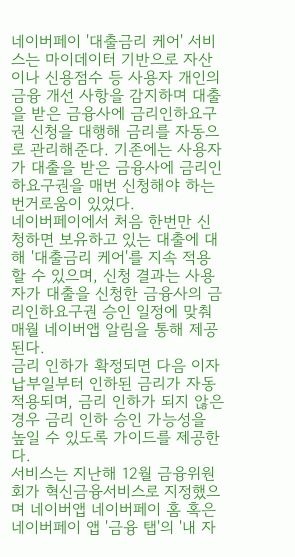네이버페이 '대출금리 케어' 서비스는 마이데이터 기반으로 자산이나 신용점수 등 사용자 개인의 금융 개선 사항을 감지하며 대출을 받은 금융사에 금리인하요구권 신청을 대행해 금리를 자동으로 관리해준다. 기존에는 사용자가 대출을 받은 금융사에 금리인하요구권을 매번 신청해야 하는 번거로움이 있었다.
네이버페이에서 처음 한번만 신청하면 보유하고 있는 대출에 대해 '대출금리 케어'를 지속 적용할 수 있으며, 신청 결과는 사용자가 대출을 신청한 금융사의 금리인하요구권 승인 일정에 맞춰 매월 네이버앱 알림을 통해 제공된다.
금리 인하가 확정되면 다음 이자 납부일부터 인하된 금리가 자동 적용되며, 금리 인하가 되지 않은 경우 금리 인하 승인 가능성을 높일 수 있도록 가이드를 제공한다.
서비스는 지난해 12월 금융위원회가 혁신금융서비스로 지정했으며 네이버앱 네이버페이 홈 혹은 네이버페이 앱 '금융 탭'의 '내 자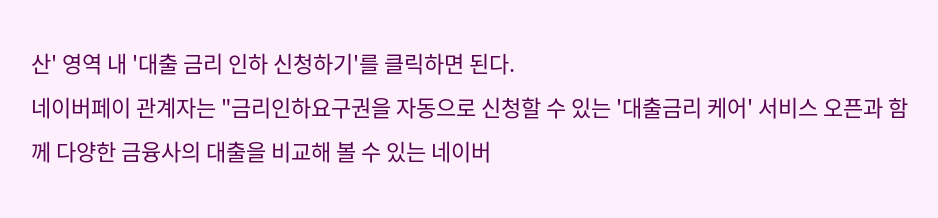산' 영역 내 '대출 금리 인하 신청하기'를 클릭하면 된다.
네이버페이 관계자는 "금리인하요구권을 자동으로 신청할 수 있는 '대출금리 케어' 서비스 오픈과 함께 다양한 금융사의 대출을 비교해 볼 수 있는 네이버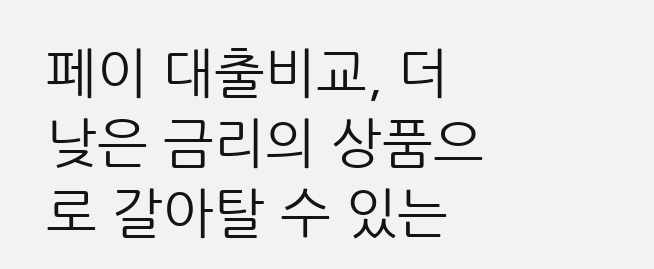페이 대출비교, 더 낮은 금리의 상품으로 갈아탈 수 있는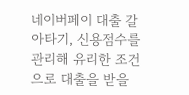네이버페이 대출 갈아타기, 신용점수를 관리해 유리한 조건으로 대출을 받을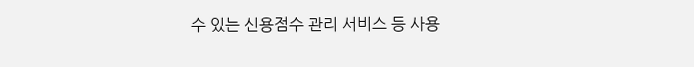수 있는 신용점수 관리 서비스 등 사용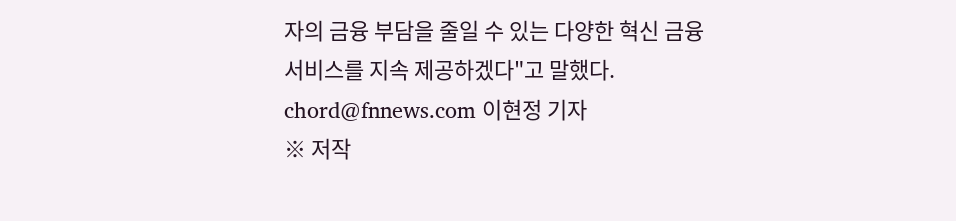자의 금융 부담을 줄일 수 있는 다양한 혁신 금융 서비스를 지속 제공하겠다"고 말했다.
chord@fnnews.com 이현정 기자
※ 저작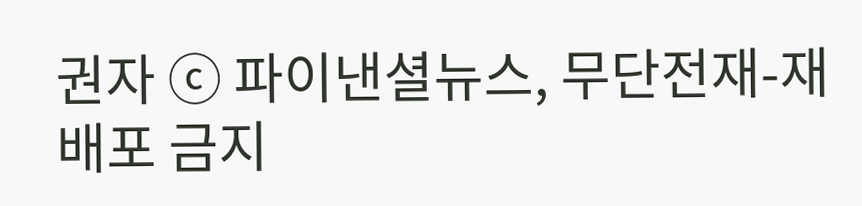권자 ⓒ 파이낸셜뉴스, 무단전재-재배포 금지